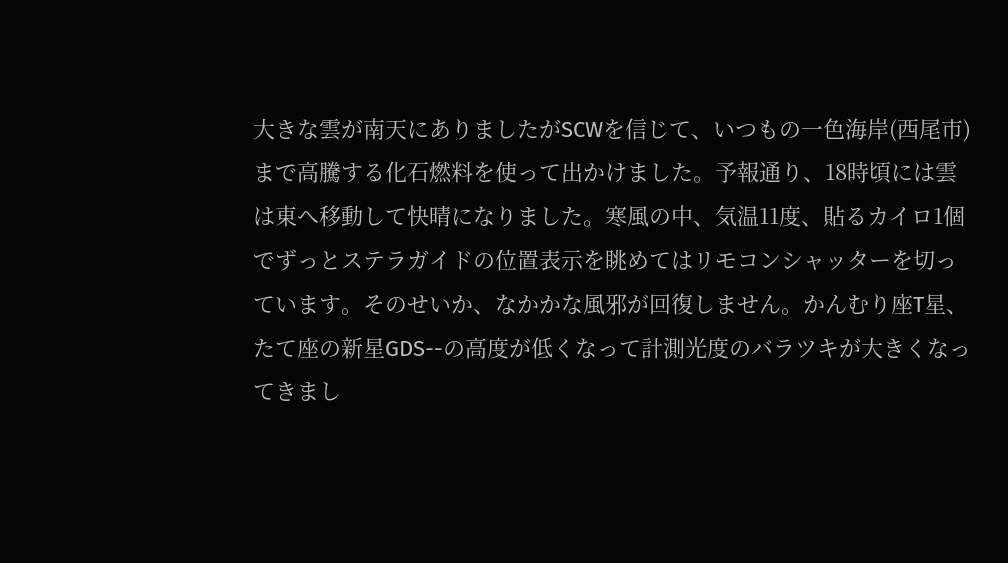大きな雲が南天にありましたがSCWを信じて、いつもの一色海岸(西尾市)まで高騰する化石燃料を使って出かけました。予報通り、18時頃には雲は東へ移動して快晴になりました。寒風の中、気温11度、貼るカイロ1個でずっとステラガイドの位置表示を眺めてはリモコンシャッターを切っています。そのせいか、なかかな風邪が回復しません。かんむり座T星、たて座の新星GDS--の高度が低くなって計測光度のバラツキが大きくなってきまし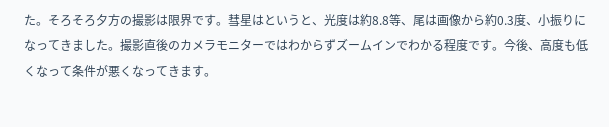た。そろそろ夕方の撮影は限界です。彗星はというと、光度は約8.8等、尾は画像から約0.3度、小振りになってきました。撮影直後のカメラモニターではわからずズームインでわかる程度です。今後、高度も低くなって条件が悪くなってきます。